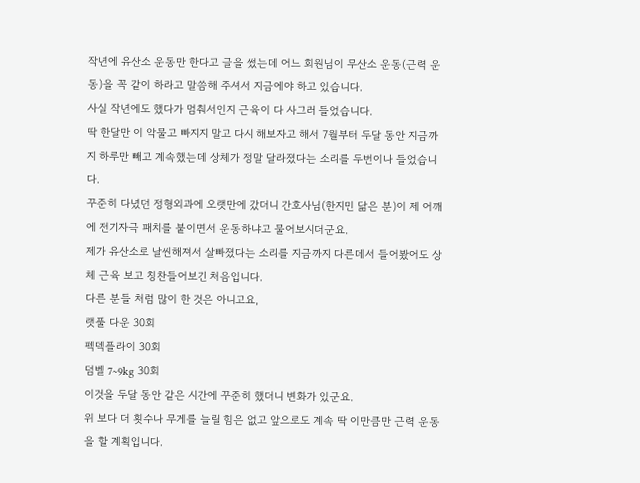작년에 유산소 운동만 한다고 글을 썼는데 어느 회원님이 무산소 운동(근력 운동)을 꼭 같이 하라고 말씀해 주셔서 지금에야 하고 있습니다.
사실 작년에도 했다가 멈춰서인지 근육이 다 사그러 들었습니다.
딱 한달만 이 악물고 빠지지 말고 다시 해보자고 해서 7월부터 두달 동안 지금까지 하루만 빼고 계속했는데 상체가 정말 달라졌다는 소리를 두번이나 들었습니다.
꾸준히 다녔던 정형외과에 오랫만에 갔더니 간호사님(한지민 닮은 분)이 제 어깨에 전기자극 패치를 붙이면서 운동하냐고 물어보시더군요.
제가 유산소로 날씬해져서 살빠졌다는 소리를 지금까지 다른데서 들어봤어도 상체 근육 보고 칭찬들어보긴 처음입니다.
다른 분들 처럼 많이 한 것은 아니고요,
랫풀 다운 30회
펙덱플라이 30회
덤벨 7~9kg 30회
이것을 두달 동안 같은 시간에 꾸준히 했더니 변화가 있군요.
위 보다 더 횟수나 무게를 늘릴 힘은 없고 앞으로도 계속 딱 이만큼만 근력 운동을 할 계획입니다.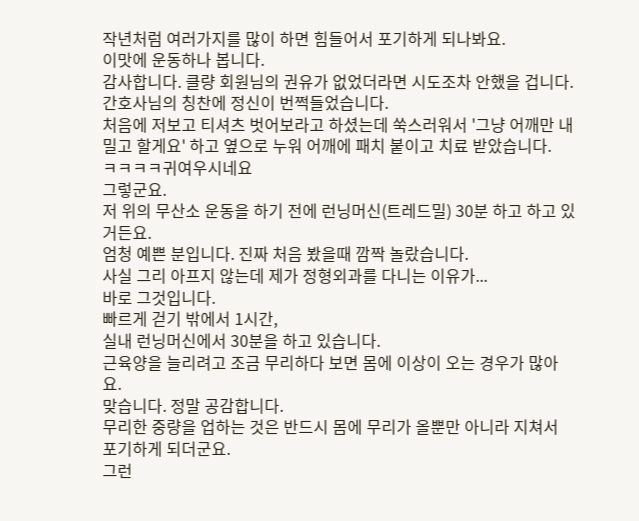작년처럼 여러가지를 많이 하면 힘들어서 포기하게 되나봐요.
이맛에 운동하나 봅니다.
감사합니다. 클량 회원님의 권유가 없었더라면 시도조차 안했을 겁니다.
간호사님의 칭찬에 정신이 번쩍들었습니다.
처음에 저보고 티셔츠 벗어보라고 하셨는데 쑥스러워서 '그냥 어깨만 내밀고 할게요' 하고 옆으로 누워 어깨에 패치 붙이고 치료 받았습니다.
ㅋㅋㅋㅋ귀여우시네요
그렇군요.
저 위의 무산소 운동을 하기 전에 런닝머신(트레드밀) 30분 하고 하고 있거든요.
엄청 예쁜 분입니다. 진짜 처음 봤을때 깜짝 놀랐습니다.
사실 그리 아프지 않는데 제가 정형외과를 다니는 이유가...
바로 그것입니다.
빠르게 걷기 밖에서 1시간,
실내 런닝머신에서 30분을 하고 있습니다.
근육양을 늘리려고 조금 무리하다 보면 몸에 이상이 오는 경우가 많아요.
맞습니다. 정말 공감합니다.
무리한 중량을 업하는 것은 반드시 몸에 무리가 올뿐만 아니라 지쳐서 포기하게 되더군요.
그런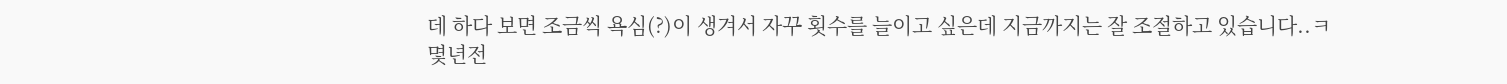데 하다 보면 조금씩 욕심(?)이 생겨서 자꾸 횟수를 늘이고 싶은데 지금까지는 잘 조절하고 있습니다..ㅋ
몇년전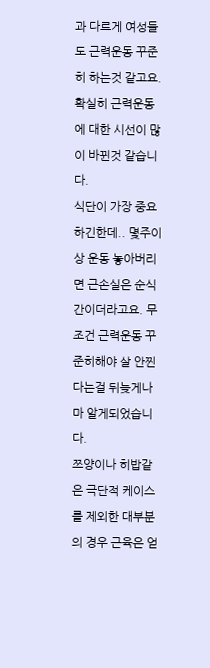과 다르게 여성들도 근력운동 꾸준히 하는것 같고요.
확실히 근력운동에 대한 시선이 많이 바뀐것 같습니다.
식단이 가장 중요하긴한데.. 몇주이상 운동 놓아버리면 근손실은 순식간이더라고요. 무조건 근력운동 꾸준히해야 살 안찐다는걸 뒤늦게나마 알게되었습니다.
쯔양이나 히밥같은 극단적 케이스를 제외한 대부분의 경우 근육은 얻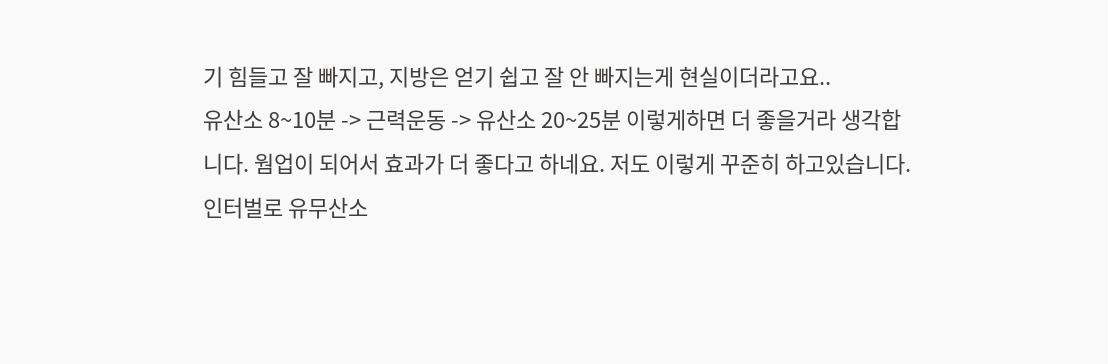기 힘들고 잘 빠지고, 지방은 얻기 쉽고 잘 안 빠지는게 현실이더라고요..
유산소 8~10분 -> 근력운동 -> 유산소 20~25분 이렇게하면 더 좋을거라 생각합니다. 웜업이 되어서 효과가 더 좋다고 하네요. 저도 이렇게 꾸준히 하고있습니다.
인터벌로 유무산소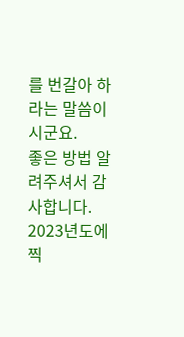를 번갈아 하라는 말씀이시군요.
좋은 방법 알려주셔서 감사합니다.
2023년도에 찍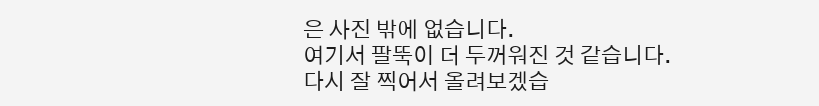은 사진 밖에 없습니다.
여기서 팔뚝이 더 두꺼워진 것 같습니다.
다시 잘 찍어서 올려보겠습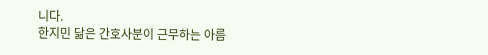니다.
한지민 닮은 간호사분이 근무하는 아름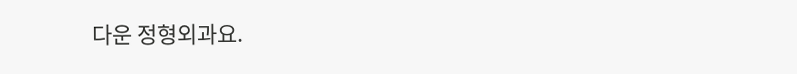다운 정형외과요.